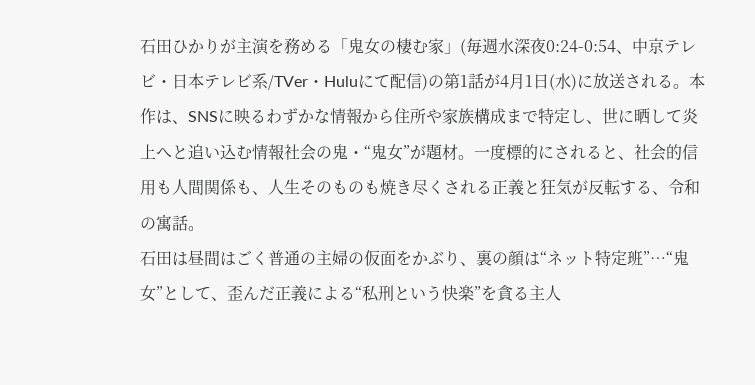石田ひかりが主演を務める「鬼女の棲む家」(毎週水深夜0:24-0:54、中京テレビ・日本テレビ系/TVer・Huluにて配信)の第1話が4月1日(水)に放送される。本作は、SNSに映るわずかな情報から住所や家族構成まで特定し、世に晒して炎上へと追い込む情報社会の鬼・“鬼女”が題材。一度標的にされると、社会的信用も人間関係も、人生そのものも焼き尽くされる正義と狂気が反転する、令和の寓話。
石田は昼間はごく普通の主婦の仮面をかぶり、裏の顔は“ネット特定班”…“鬼女”として、歪んだ正義による“私刑という快楽”を貪る主人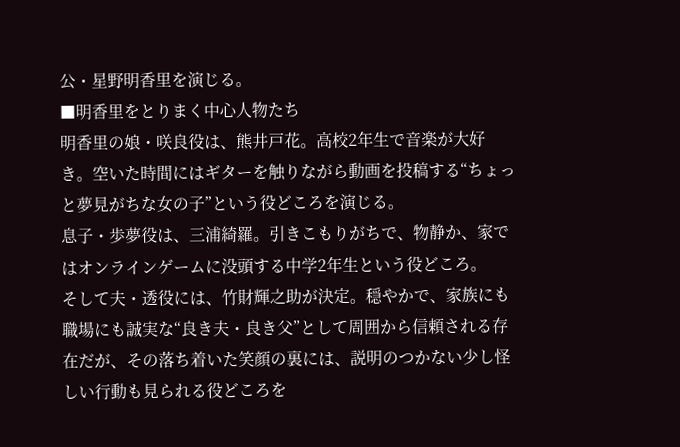公・星野明香里を演じる。
■明香里をとりまく中心人物たち
明香里の娘・咲良役は、熊井戸花。高校2年生で音楽が大好き。空いた時間にはギターを触りながら動画を投稿する“ちょっと夢見がちな女の子”という役どころを演じる。
息子・歩夢役は、三浦綺羅。引きこもりがちで、物静か、家ではオンラインゲームに没頭する中学2年生という役どころ。
そして夫・透役には、竹財輝之助が決定。穏やかで、家族にも職場にも誠実な“良き夫・良き父”として周囲から信頼される存在だが、その落ち着いた笑顔の裏には、説明のつかない少し怪しい行動も見られる役どころを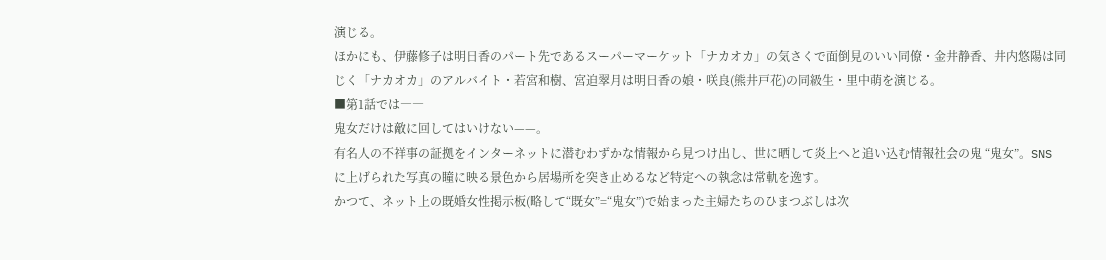演じる。
ほかにも、伊藤修子は明日香のパート先であるスーパーマーケット「ナカオカ」の気さくで面倒見のいい同僚・金井静香、井内悠陽は同じく「ナカオカ」のアルバイト・若宮和樹、宮迫翠月は明日香の娘・咲良(熊井戸花)の同級生・里中萌を演じる。
■第1話では――
鬼女だけは敵に回してはいけない——。
有名人の不祥事の証拠をインターネットに潜むわずかな情報から見つけ出し、世に晒して炎上へと追い込む情報社会の鬼 “鬼女”。SNS に上げられた写真の瞳に映る景色から居場所を突き止めるなど特定への執念は常軌を逸す。
かつて、ネット上の既婚女性掲示板(略して“既女”=“鬼女”)で始まった主婦たちのひまつぶしは次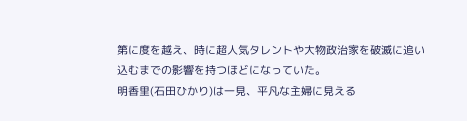第に度を越え、時に超人気タレントや大物政治家を破滅に追い込むまでの影響を持つほどになっていた。
明香里(石田ひかり)は一見、平凡な主婦に見える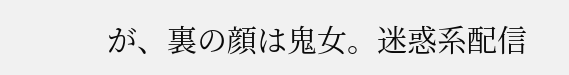が、裏の顔は鬼女。迷惑系配信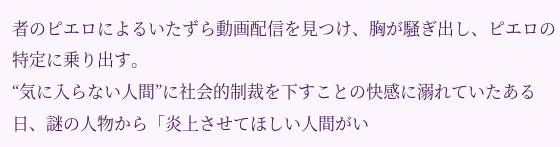者のピエロによるいたずら動画配信を見つけ、胸が騒ぎ出し、ピエロの特定に乗り出す。
“気に入らない人間”に社会的制裁を下すことの快感に溺れていたある日、謎の人物から「炎上させてほしい人間がい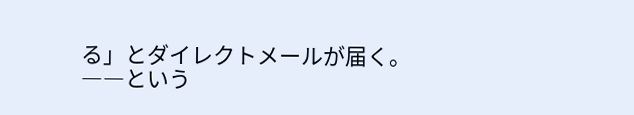る」とダイレクトメールが届く。
――という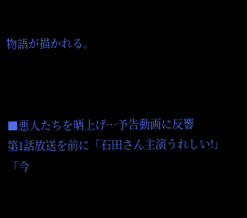物語が描かれる。



■悪人たちを晒上げ…予告動画に反響
第1話放送を前に「石田さん主演うれしい!」「今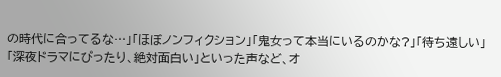の時代に合ってるな…」「ほぼノンフィクション」「鬼女って本当にいるのかな?」「待ち遠しい」「深夜ドラマにぴったり、絶対面白い」といった声など、オ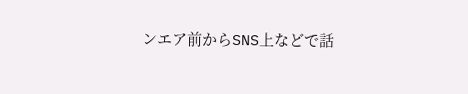ンエア前からSNS上などで話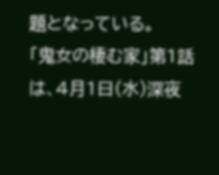題となっている。
「鬼女の棲む家」第1話は、4月1日(水)深夜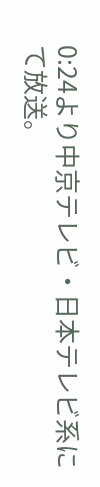0:24より中京テレビ・日本テレビ系にて放送。